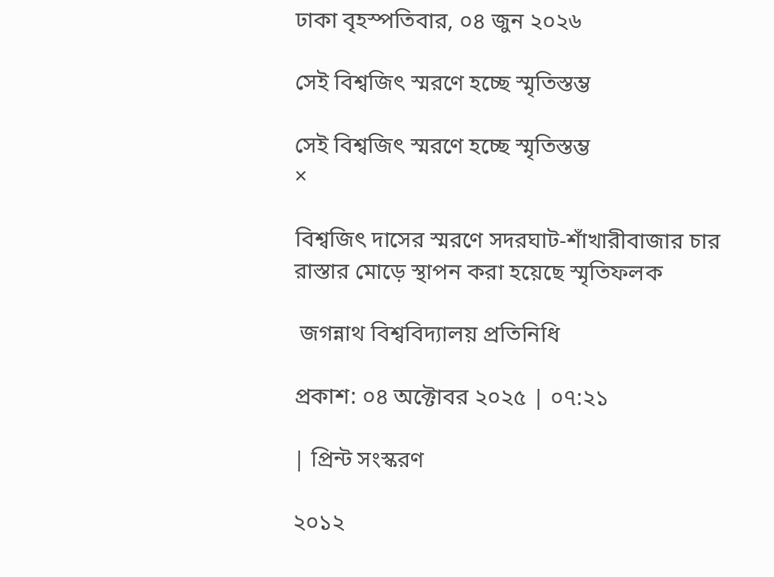ঢাকা বৃহস্পতিবার, ০৪ জুন ২০২৬

সেই বিশ্বজিৎ স্মরণে হচ্ছে স্মৃতিস্তম্ভ

সেই বিশ্বজিৎ স্মরণে হচ্ছে স্মৃতিস্তম্ভ
×

বিশ্বজিৎ দাসের স্মরণে সদরঘাট-শাঁখারীবাজার চার রাস্তার মোড়ে স্থাপন করা হয়েছে স্মৃতিফলক

 জগন্নাথ বিশ্ববিদ্যালয় প্রতিনিধি

প্রকাশ: ০৪ অক্টোবর ২০২৫ | ০৭:২১

| প্রিন্ট সংস্করণ

২০১২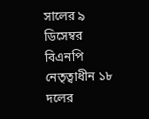সালের ৯ ডিসেম্বর বিএনপি নেতৃত্বাধীন ১৮ দলের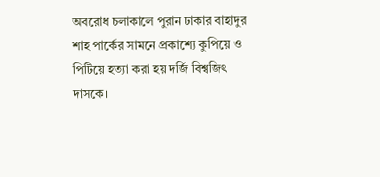অবরোধ চলাকালে পুরান ঢাকার বাহাদুর শাহ পার্কের সামনে প্রকাশ্যে কুপিয়ে ও পিটিয়ে হত্যা করা হয় দর্জি বিশ্বজিৎ দাসকে।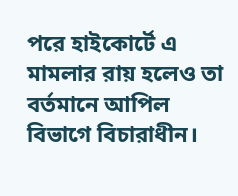পরে হাইকোর্টে এ মামলার রায় হলেও তা বর্তমানে আপিল বিভাগে বিচারাধীন।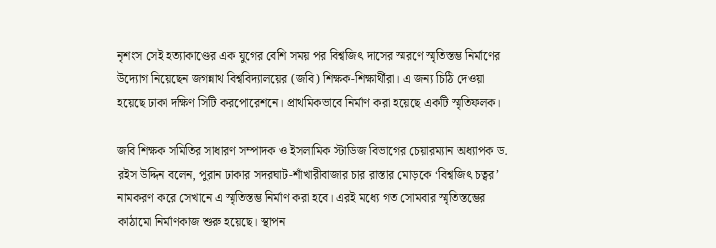নৃশংস সেই হত্যাকাণ্ডের এক যুগের বেশি সময় পর বিশ্বজিৎ দাসের স্মরণে স্মৃতিস্তম্ভ নির্মাণের উদ্যোগ নিয়েছেন জগন্নাথ বিশ্ববিদ্যালয়ের (জবি) শিক্ষক-শিক্ষার্থীরা। এ জন্য চিঠি দেওয়া হয়েছে ঢাকা দক্ষিণ সিটি করপোরেশনে। প্রাথমিকভাবে নির্মাণ করা হয়েছে একটি স্মৃতিফলক।

জবি শিক্ষক সমিতির সাধারণ সম্পাদক ও ইসলামিক স্টাডিজ বিভাগের চেয়ারম্যান অধ্যাপক ড. রইস উদ্দিন বলেন, পুরান ঢাকার সদরঘাট-শাঁখারীবাজার চার রাস্তার মোড়কে ‘বিশ্বজিৎ চত্বর’ নামকরণ করে সেখানে এ স্মৃতিস্তম্ভ নির্মাণ করা হবে। এরই মধ্যে গত সোমবার স্মৃতিস্তম্ভের কাঠামো নির্মাণকাজ শুরু হয়েছে। স্থাপন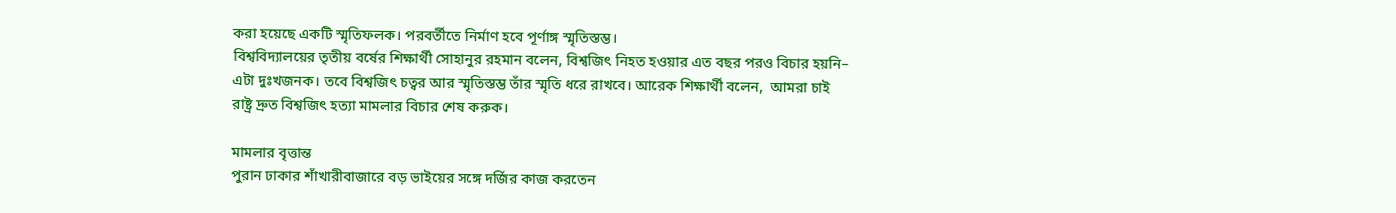করা হয়েছে একটি স্মৃতিফলক। পরবর্তীতে নির্মাণ হবে পূর্ণাঙ্গ স্মৃতিস্তম্ভ।
বিশ্ববিদ্যালয়ের তৃতীয় বর্ষের শিক্ষার্থী সোহানুর রহমান বলেন, বিশ্বজিৎ নিহত হওয়ার এত বছর পরও বিচার হয়নি– এটা দুঃখজনক। তবে বিশ্বজিৎ চত্বর আর স্মৃতিস্তম্ভ তাঁর স্মৃতি ধরে রাখবে। আরেক শিক্ষার্থী বলেন,  আমরা চাই রাষ্ট্র দ্রুত বিশ্বজিৎ হত্যা মামলার বিচার শেষ করুক।

মামলার বৃত্তান্ত
পুরান ঢাকার শাঁখারীবাজারে বড় ভাইয়ের সঙ্গে দর্জির কাজ করতেন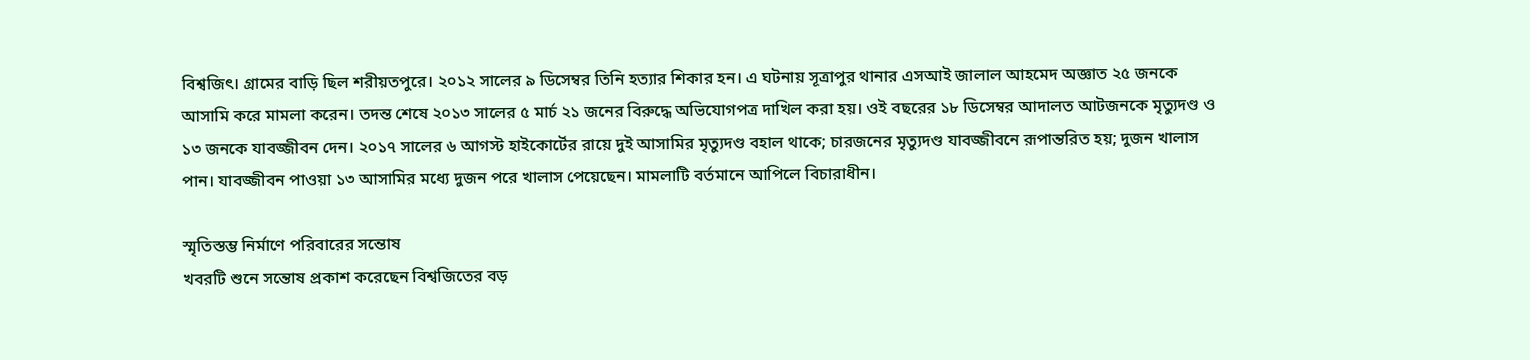বিশ্বজিৎ। গ্রামের বাড়ি ছিল শরীয়তপুরে। ২০১২ সালের ৯ ডিসেম্বর তিনি হত্যার শিকার হন। এ ঘটনায় সূত্রাপুর থানার এসআই জালাল আহমেদ অজ্ঞাত ২৫ জনকে আসামি করে মামলা করেন। তদন্ত শেষে ২০১৩ সালের ৫ মার্চ ২১ জনের বিরুদ্ধে অভিযোগপত্র দাখিল করা হয়। ওই বছরের ১৮ ডিসেম্বর আদালত আটজনকে মৃত্যুদণ্ড ও ১৩ জনকে যাবজ্জীবন দেন। ২০১৭ সালের ৬ আগস্ট হাইকোর্টের রায়ে দুই আসামির মৃত্যুদণ্ড বহাল থাকে; চারজনের মৃত্যুদণ্ড যাবজ্জীবনে রূপান্তরিত হয়; দুজন খালাস পান। যাবজ্জীবন পাওয়া ১৩ আসামির মধ্যে দুজন পরে খালাস পেয়েছেন। মামলাটি বর্তমানে আপিলে বিচারাধীন।

স্মৃতিস্তম্ভ নির্মাণে পরিবারের সন্তোষ
খবরটি শুনে সন্তোষ প্রকাশ করেছেন বিশ্বজিতের বড়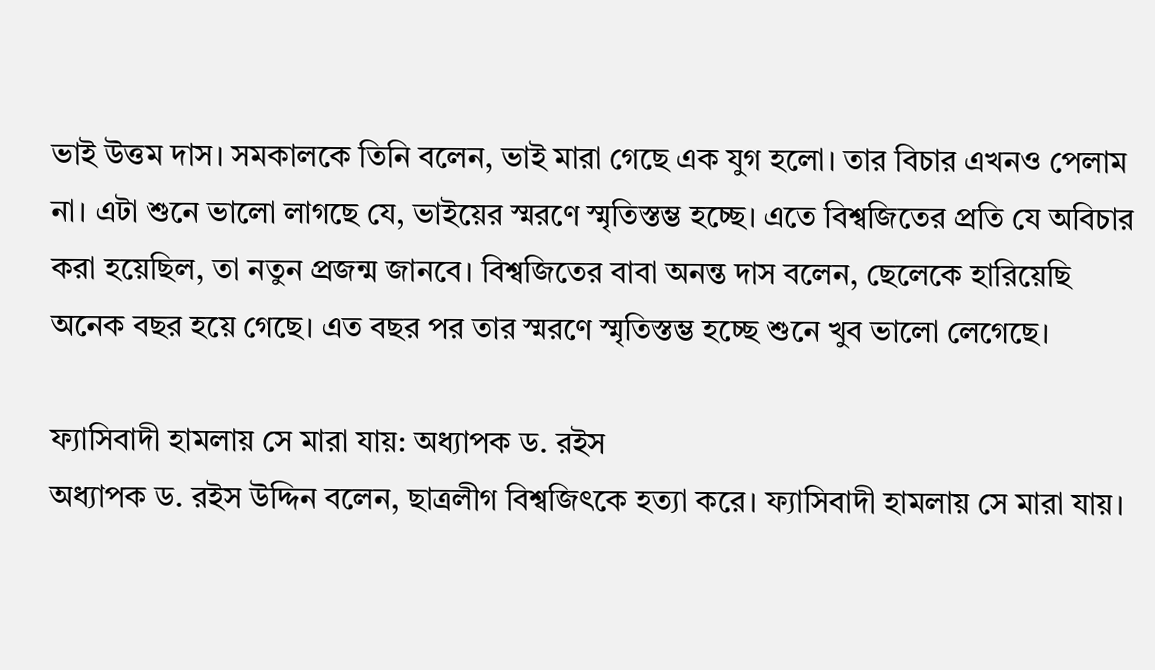ভাই উত্তম দাস। সমকালকে তিনি বলেন, ভাই মারা গেছে এক যুগ হলো। তার বিচার এখনও পেলাম না। এটা শুনে ভালো লাগছে যে, ভাইয়ের স্মরণে স্মৃতিস্তম্ভ হচ্ছে। এতে বিশ্বজিতের প্রতি যে অবিচার করা হয়েছিল, তা নতুন প্রজন্ম জানবে। বিশ্বজিতের বাবা অনন্ত দাস বলেন, ছেলেকে হারিয়েছি অনেক বছর হয়ে গেছে। এত বছর পর তার স্মরণে স্মৃতিস্তম্ভ হচ্ছে শুনে খুব ভালো লেগেছে।

ফ্যাসিবাদী হামলায় সে মারা যায়: অধ্যাপক ড. রইস
অধ্যাপক ড. রইস উদ্দিন বলেন, ছাত্রলীগ বিশ্বজিৎকে হত্যা করে। ফ্যাসিবাদী হামলায় সে মারা যায়।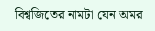বিশ্বজিতের নামটা যেন অমর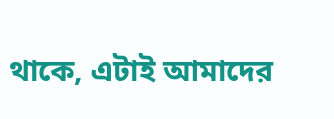থাকে, এটাই আমাদের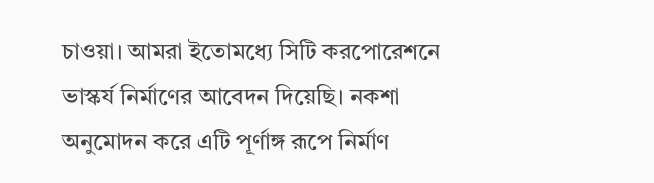চাওয়া। আমরা ইতোমধ্যে সিটি করপোরেশনে ভাস্কর্য নির্মাণের আবেদন দিয়েছি। নকশা অনুমোদন করে এটি পূর্ণাঙ্গ রূপে নির্মাণ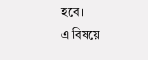হবে।
এ বিষয়ে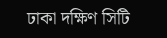ঢাকা দক্ষিণ সিটি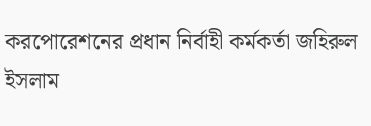করপোরেশনের প্রধান নির্বাহী কর্মকর্তা জহিরুল ইসলাম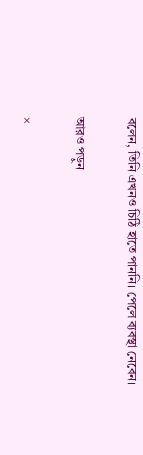বলেন, তিনি এখনও চিঠি হাতে পাননি। পেলে ব্যবস্থা নেবেন।

আরও পড়ুন

×